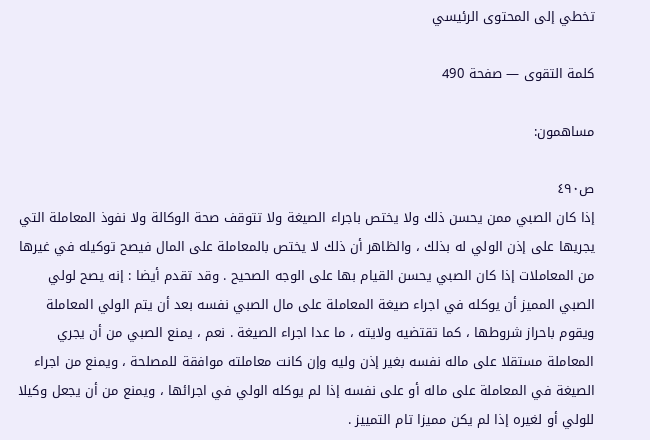تخطي إلى المحتوى الرئيسي

كلمة التقوى — صفحة 490

مساهمون:

ص٤٩٠
إذا كان الصبي ممن يحسن ذلك ولا يختص باجراء الصيغة ولا تتوقف صحة الوكالة ولا نفوذ المعاملة التي يجريها على إذن الولي له بذلك ، والظاهر أن ذلك لا يختص بالمعاملة على المال فيصح توكيله في غيرها من المعاملات إذا كان الصبي يحسن القيام بها على الوجه الصحيح . وقد تقدم أيضا : إنه يصح لولي الصبي المميز أن يوكله في اجراء صيغة المعاملة على مال الصبي نفسه بعد أن يتم الولي المعاملة ويقوم باحراز شروطها ، كما تقتضيه ولايته ، ما عدا اجراء الصيغة . نعم ، يمنع الصبي من أن يجري المعاملة مستقلا على ماله نفسه بغير إذن وليه وإن كانت معاملته موافقة للمصلحة ، ويمنع من اجراء الصيغة في المعاملة على ماله أو على نفسه إذا لم يوكله الولي في اجرائها ، ويمنع من أن يجعل وكيلا للولي أو لغيره إذا لم يكن مميزا تام التمييز .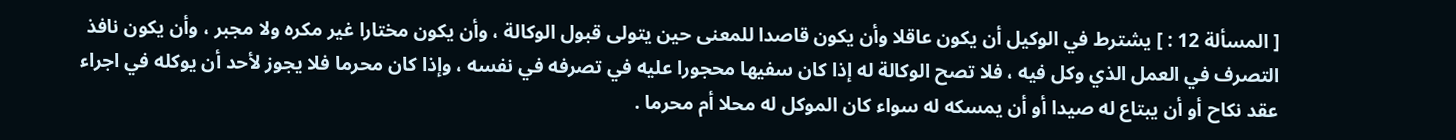[ المسألة 12 : ] يشترط في الوكيل أن يكون عاقلا وأن يكون قاصدا للمعنى حين يتولى قبول الوكالة ، وأن يكون مختارا غير مكره ولا مجبر ، وأن يكون نافذ التصرف في العمل الذي وكل فيه ، فلا تصح الوكالة له إذا كان سفيها محجورا عليه في تصرفه في نفسه ، وإذا كان محرما فلا يجوز لأحد أن يوكله في اجراء عقد نكاح أو أن يبتاع له صيدا أو أن يمسكه له سواء كان الموكل له محلا أم محرما .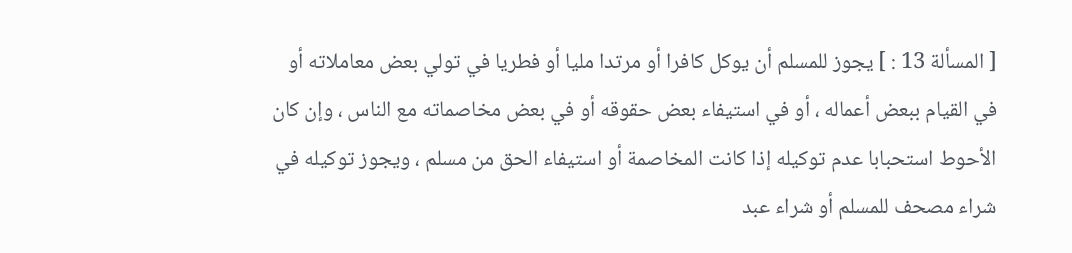[ المسألة 13 : ] يجوز للمسلم أن يوكل كافرا أو مرتدا مليا أو فطريا في تولي بعض معاملاته أو في القيام ببعض أعماله ، أو في استيفاء بعض حقوقه أو في بعض مخاصماته مع الناس ، وإن كان الأحوط استحبابا عدم توكيله إذا كانت المخاصمة أو استيفاء الحق من مسلم ، ويجوز توكيله في شراء مصحف للمسلم أو شراء عبد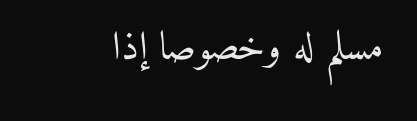مسلم له وخصوصا إذا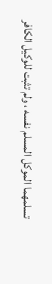تسلمهما الموكل المسلم نفسه ، ولم تثبت للوكيل الكافر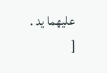عليهما يد .
[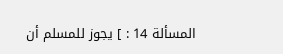المسألة 14 : ] يجوز للمسلم أن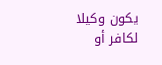يكون وكيلا لكافر أو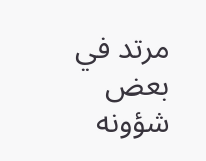مرتد في بعض شؤونه